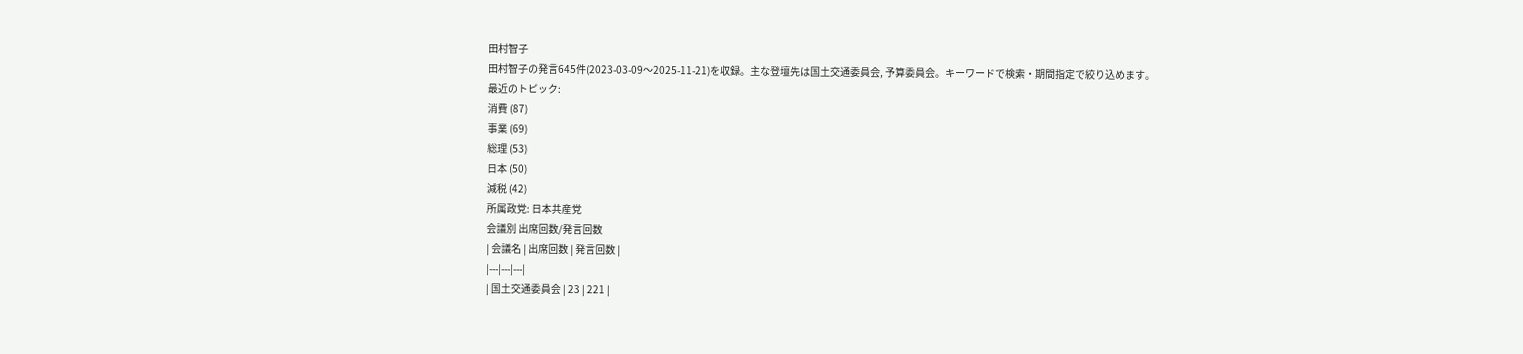田村智子
田村智子の発言645件(2023-03-09〜2025-11-21)を収録。主な登壇先は国土交通委員会, 予算委員会。キーワードで検索・期間指定で絞り込めます。
最近のトピック:
消費 (87)
事業 (69)
総理 (53)
日本 (50)
減税 (42)
所属政党: 日本共産党
会議別 出席回数/発言回数
| 会議名 | 出席回数 | 発言回数 |
|---|---|---|
| 国土交通委員会 | 23 | 221 |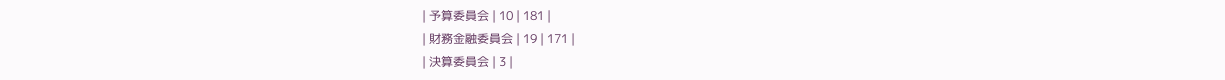| 予算委員会 | 10 | 181 |
| 財務金融委員会 | 19 | 171 |
| 決算委員会 | 3 |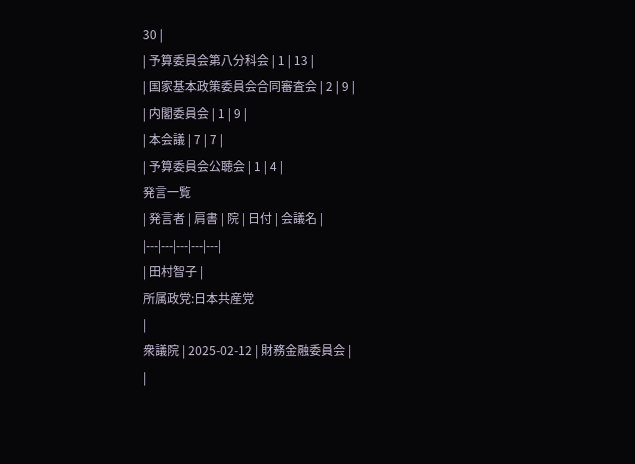30 |
| 予算委員会第八分科会 | 1 | 13 |
| 国家基本政策委員会合同審査会 | 2 | 9 |
| 内閣委員会 | 1 | 9 |
| 本会議 | 7 | 7 |
| 予算委員会公聴会 | 1 | 4 |
発言一覧
| 発言者 | 肩書 | 院 | 日付 | 会議名 |
|---|---|---|---|---|
| 田村智子 |
所属政党:日本共産党
|
衆議院 | 2025-02-12 | 財務金融委員会 |
|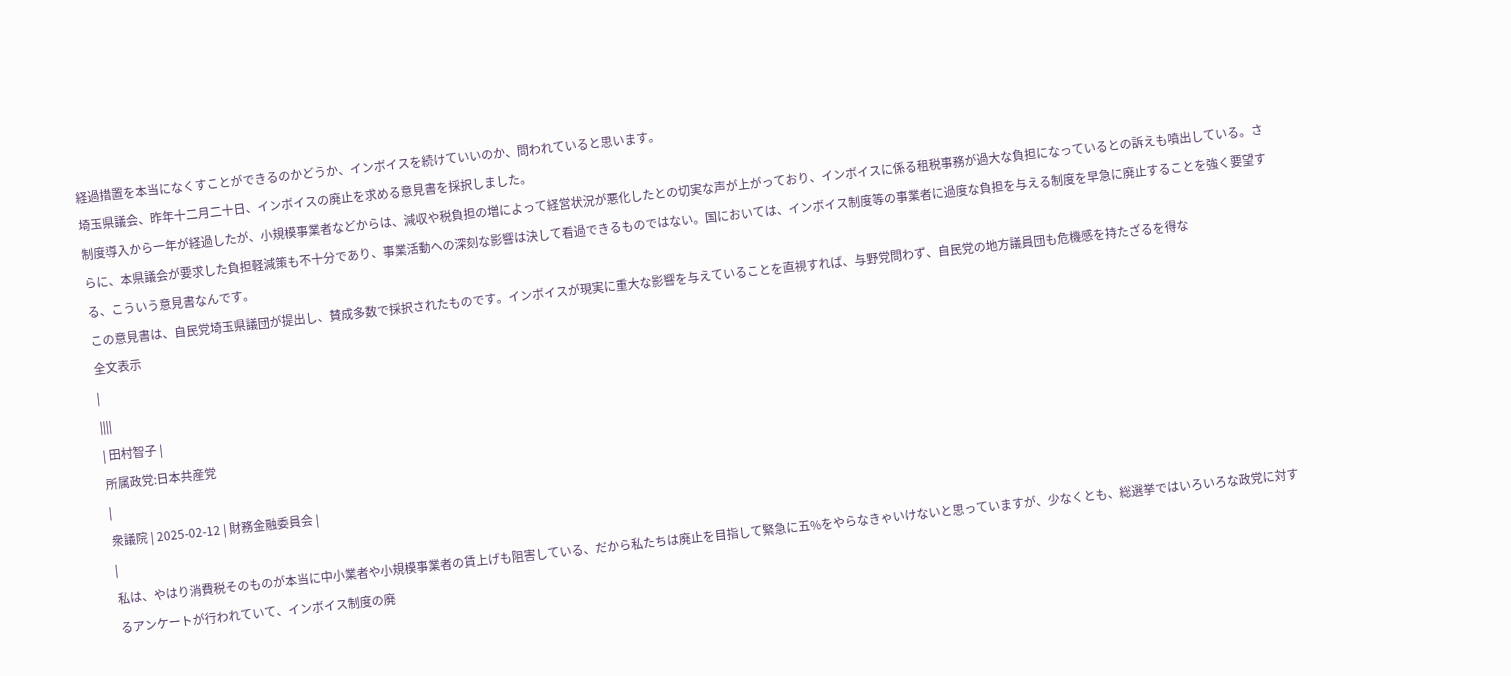経過措置を本当になくすことができるのかどうか、インボイスを続けていいのか、問われていると思います。
埼玉県議会、昨年十二月二十日、インボイスの廃止を求める意見書を採択しました。
制度導入から一年が経過したが、小規模事業者などからは、減収や税負担の増によって経営状況が悪化したとの切実な声が上がっており、インボイスに係る租税事務が過大な負担になっているとの訴えも噴出している。さらに、本県議会が要求した負担軽減策も不十分であり、事業活動への深刻な影響は決して看過できるものではない。国においては、インボイス制度等の事業者に過度な負担を与える制度を早急に廃止することを強く要望する、こういう意見書なんです。
この意見書は、自民党埼玉県議団が提出し、賛成多数で採択されたものです。インボイスが現実に重大な影響を与えていることを直視すれば、与野党問わず、自民党の地方議員団も危機感を持たざるを得な
全文表示
|
||||
| 田村智子 |
所属政党:日本共産党
|
衆議院 | 2025-02-12 | 財務金融委員会 |
|
私は、やはり消費税そのものが本当に中小業者や小規模事業者の賃上げも阻害している、だから私たちは廃止を目指して緊急に五%をやらなきゃいけないと思っていますが、少なくとも、総選挙ではいろいろな政党に対するアンケートが行われていて、インボイス制度の廃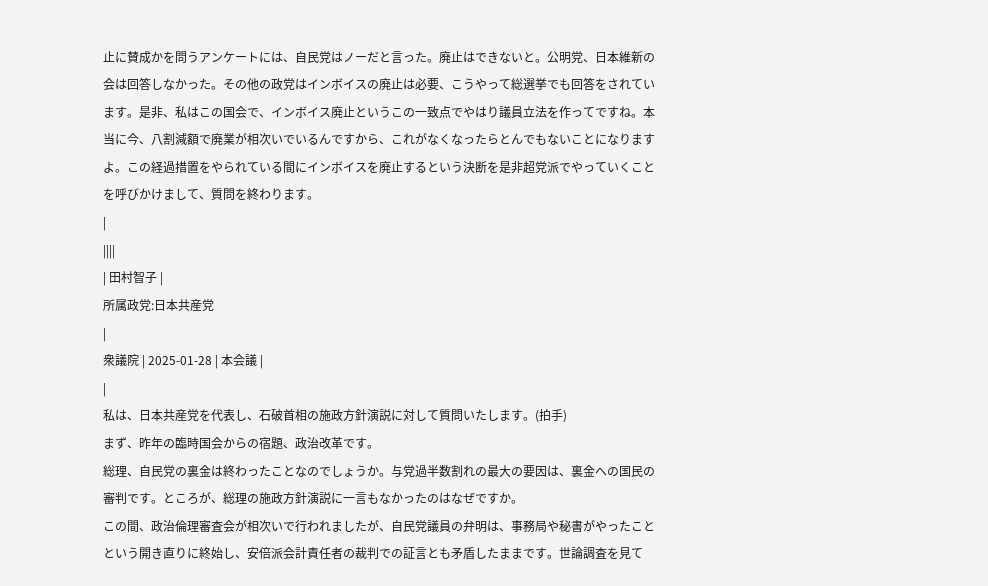止に賛成かを問うアンケートには、自民党はノーだと言った。廃止はできないと。公明党、日本維新の会は回答しなかった。その他の政党はインボイスの廃止は必要、こうやって総選挙でも回答をされています。是非、私はこの国会で、インボイス廃止というこの一致点でやはり議員立法を作ってですね。本当に今、八割減額で廃業が相次いでいるんですから、これがなくなったらとんでもないことになりますよ。この経過措置をやられている間にインボイスを廃止するという決断を是非超党派でやっていくことを呼びかけまして、質問を終わります。
|
||||
| 田村智子 |
所属政党:日本共産党
|
衆議院 | 2025-01-28 | 本会議 |
|
私は、日本共産党を代表し、石破首相の施政方針演説に対して質問いたします。(拍手)
まず、昨年の臨時国会からの宿題、政治改革です。
総理、自民党の裏金は終わったことなのでしょうか。与党過半数割れの最大の要因は、裏金への国民の審判です。ところが、総理の施政方針演説に一言もなかったのはなぜですか。
この間、政治倫理審査会が相次いで行われましたが、自民党議員の弁明は、事務局や秘書がやったことという開き直りに終始し、安倍派会計責任者の裁判での証言とも矛盾したままです。世論調査を見て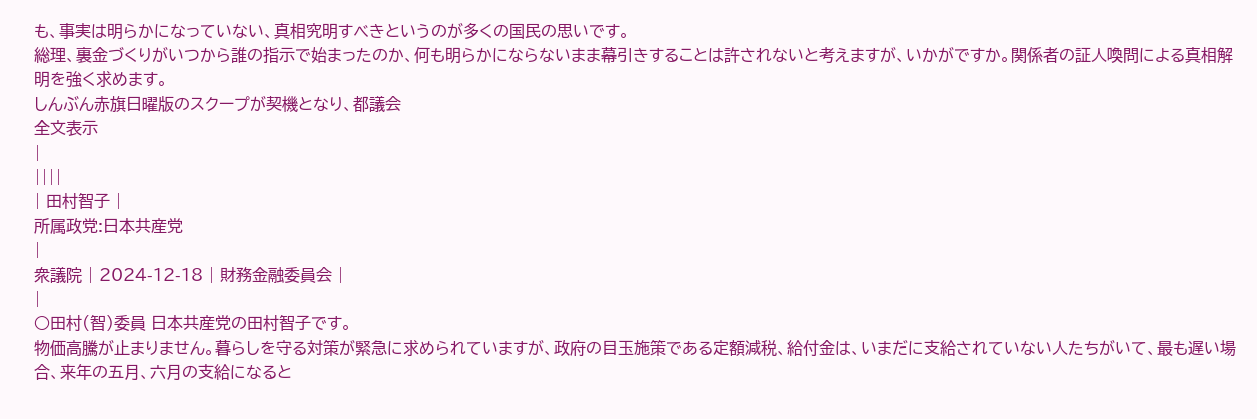も、事実は明らかになっていない、真相究明すべきというのが多くの国民の思いです。
総理、裏金づくりがいつから誰の指示で始まったのか、何も明らかにならないまま幕引きすることは許されないと考えますが、いかがですか。関係者の証人喚問による真相解明を強く求めます。
しんぶん赤旗日曜版のスクープが契機となり、都議会
全文表示
|
||||
| 田村智子 |
所属政党:日本共産党
|
衆議院 | 2024-12-18 | 財務金融委員会 |
|
○田村(智)委員 日本共産党の田村智子です。
物価高騰が止まりません。暮らしを守る対策が緊急に求められていますが、政府の目玉施策である定額減税、給付金は、いまだに支給されていない人たちがいて、最も遅い場合、来年の五月、六月の支給になると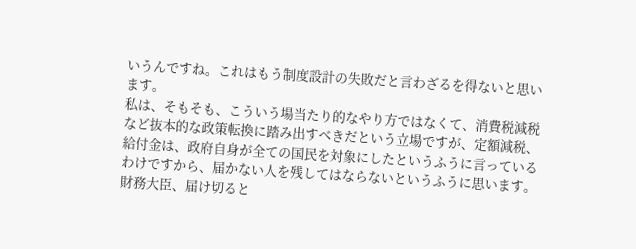いうんですね。これはもう制度設計の失敗だと言わざるを得ないと思います。
私は、そもそも、こういう場当たり的なやり方ではなくて、消費税減税など抜本的な政策転換に踏み出すべきだという立場ですが、定額減税、給付金は、政府自身が全ての国民を対象にしたというふうに言っているわけですから、届かない人を残してはならないというふうに思います。
財務大臣、届け切ると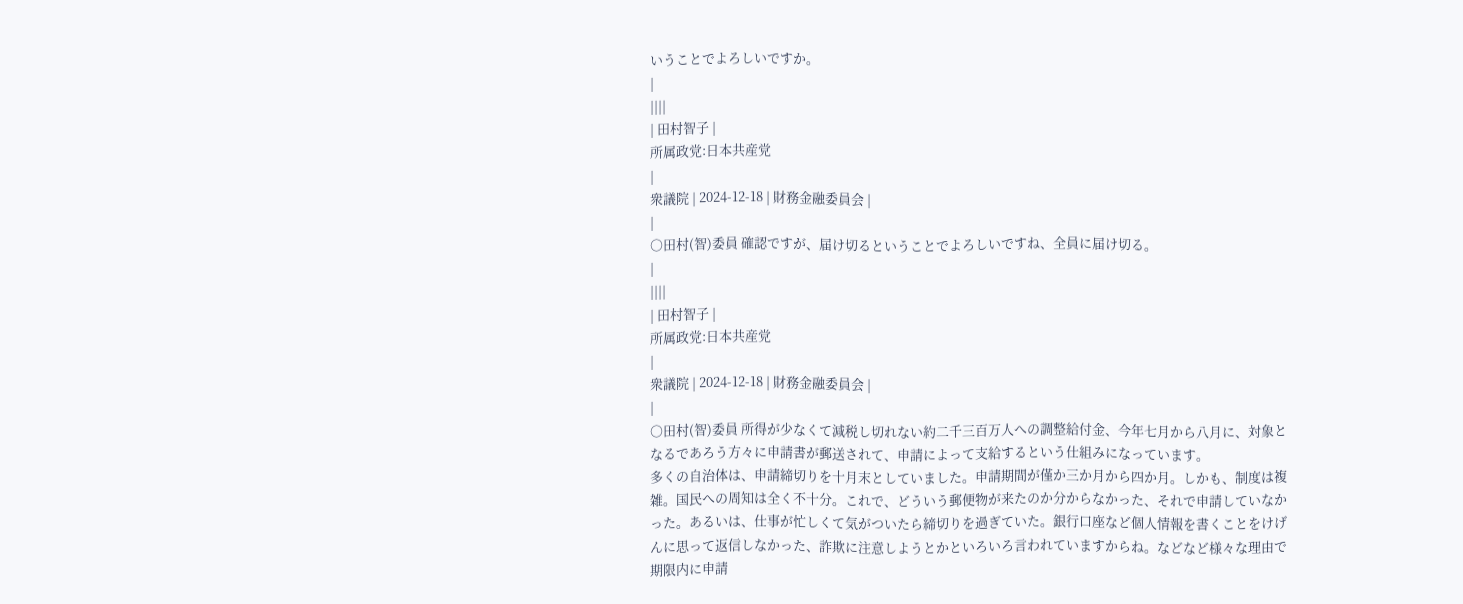いうことでよろしいですか。
|
||||
| 田村智子 |
所属政党:日本共産党
|
衆議院 | 2024-12-18 | 財務金融委員会 |
|
○田村(智)委員 確認ですが、届け切るということでよろしいですね、全員に届け切る。
|
||||
| 田村智子 |
所属政党:日本共産党
|
衆議院 | 2024-12-18 | 財務金融委員会 |
|
○田村(智)委員 所得が少なくて減税し切れない約二千三百万人への調整給付金、今年七月から八月に、対象となるであろう方々に申請書が郵送されて、申請によって支給するという仕組みになっています。
多くの自治体は、申請締切りを十月末としていました。申請期間が僅か三か月から四か月。しかも、制度は複雑。国民への周知は全く不十分。これで、どういう郵便物が来たのか分からなかった、それで申請していなかった。あるいは、仕事が忙しくて気がついたら締切りを過ぎていた。銀行口座など個人情報を書くことをけげんに思って返信しなかった、詐欺に注意しようとかといろいろ言われていますからね。などなど様々な理由で期限内に申請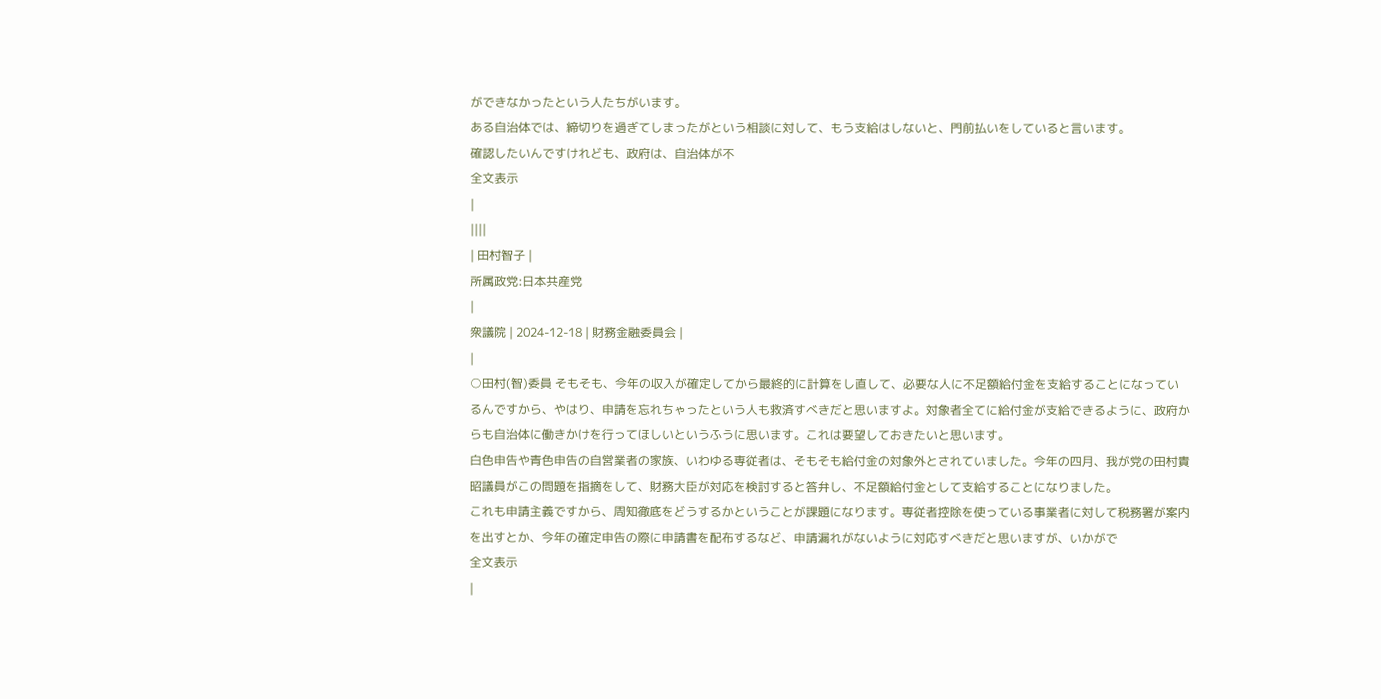ができなかったという人たちがいます。
ある自治体では、締切りを過ぎてしまったがという相談に対して、もう支給はしないと、門前払いをしていると言います。
確認したいんですけれども、政府は、自治体が不
全文表示
|
||||
| 田村智子 |
所属政党:日本共産党
|
衆議院 | 2024-12-18 | 財務金融委員会 |
|
○田村(智)委員 そもそも、今年の収入が確定してから最終的に計算をし直して、必要な人に不足額給付金を支給することになっているんですから、やはり、申請を忘れちゃったという人も救済すべきだと思いますよ。対象者全てに給付金が支給できるように、政府からも自治体に働きかけを行ってほしいというふうに思います。これは要望しておきたいと思います。
白色申告や青色申告の自営業者の家族、いわゆる専従者は、そもそも給付金の対象外とされていました。今年の四月、我が党の田村貴昭議員がこの問題を指摘をして、財務大臣が対応を検討すると答弁し、不足額給付金として支給することになりました。
これも申請主義ですから、周知徹底をどうするかということが課題になります。専従者控除を使っている事業者に対して税務署が案内を出すとか、今年の確定申告の際に申請書を配布するなど、申請漏れがないように対応すべきだと思いますが、いかがで
全文表示
|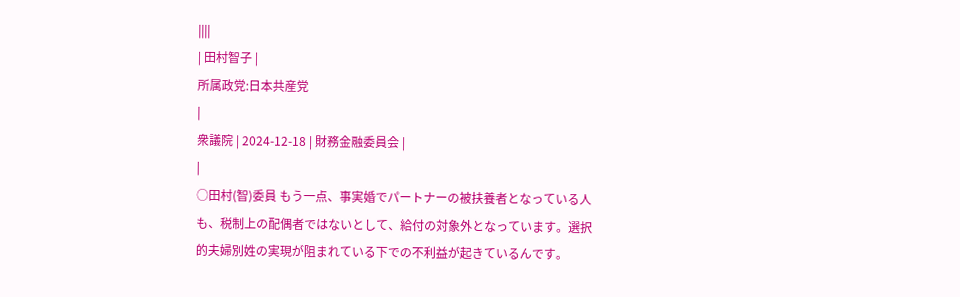||||
| 田村智子 |
所属政党:日本共産党
|
衆議院 | 2024-12-18 | 財務金融委員会 |
|
○田村(智)委員 もう一点、事実婚でパートナーの被扶養者となっている人も、税制上の配偶者ではないとして、給付の対象外となっています。選択的夫婦別姓の実現が阻まれている下での不利益が起きているんです。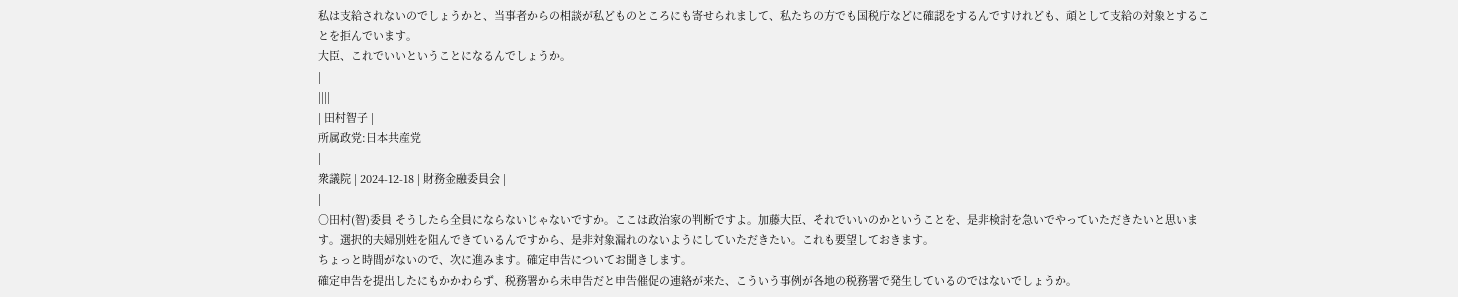私は支給されないのでしょうかと、当事者からの相談が私どものところにも寄せられまして、私たちの方でも国税庁などに確認をするんですけれども、頑として支給の対象とすることを拒んでいます。
大臣、これでいいということになるんでしょうか。
|
||||
| 田村智子 |
所属政党:日本共産党
|
衆議院 | 2024-12-18 | 財務金融委員会 |
|
○田村(智)委員 そうしたら全員にならないじゃないですか。ここは政治家の判断ですよ。加藤大臣、それでいいのかということを、是非検討を急いでやっていただきたいと思います。選択的夫婦別姓を阻んできているんですから、是非対象漏れのないようにしていただきたい。これも要望しておきます。
ちょっと時間がないので、次に進みます。確定申告についてお聞きします。
確定申告を提出したにもかかわらず、税務署から未申告だと申告催促の連絡が来た、こういう事例が各地の税務署で発生しているのではないでしょうか。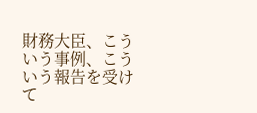財務大臣、こういう事例、こういう報告を受けて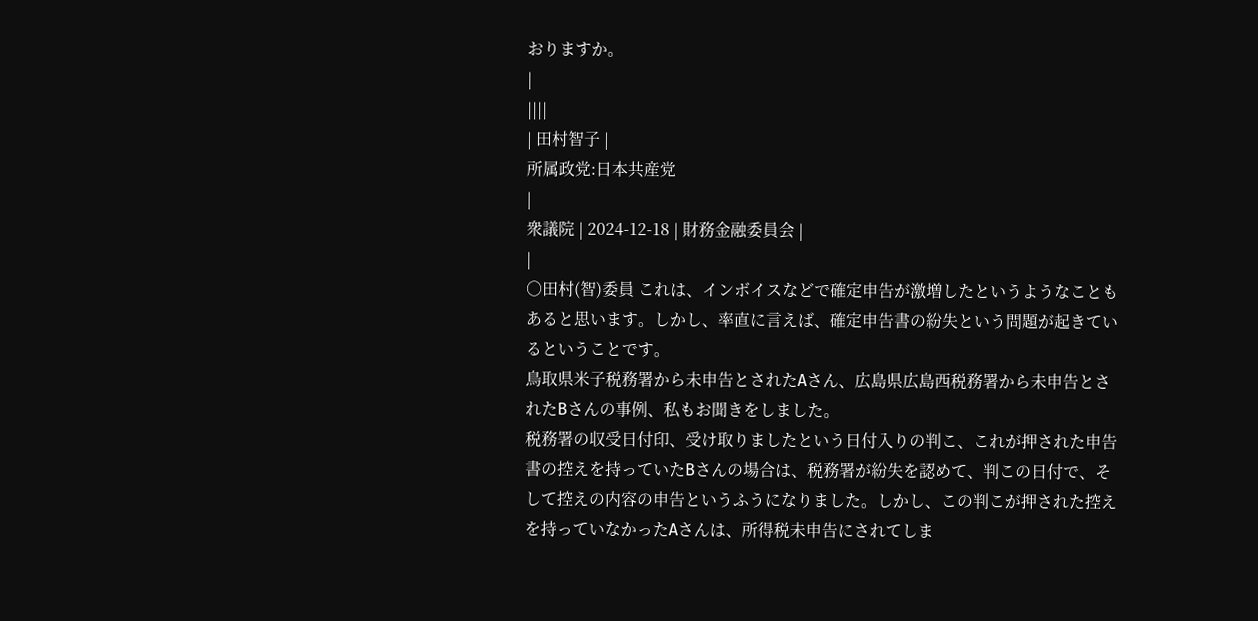おりますか。
|
||||
| 田村智子 |
所属政党:日本共産党
|
衆議院 | 2024-12-18 | 財務金融委員会 |
|
○田村(智)委員 これは、インボイスなどで確定申告が激増したというようなこともあると思います。しかし、率直に言えば、確定申告書の紛失という問題が起きているということです。
鳥取県米子税務署から未申告とされたAさん、広島県広島西税務署から未申告とされたBさんの事例、私もお聞きをしました。
税務署の収受日付印、受け取りましたという日付入りの判こ、これが押された申告書の控えを持っていたBさんの場合は、税務署が紛失を認めて、判この日付で、そして控えの内容の申告というふうになりました。しかし、この判こが押された控えを持っていなかったAさんは、所得税未申告にされてしま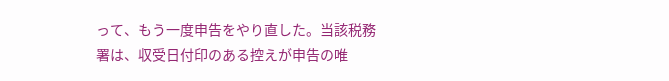って、もう一度申告をやり直した。当該税務署は、収受日付印のある控えが申告の唯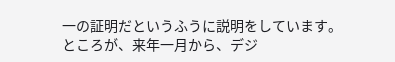一の証明だというふうに説明をしています。
ところが、来年一月から、デジ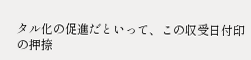タル化の促進だといって、この収受日付印の押捺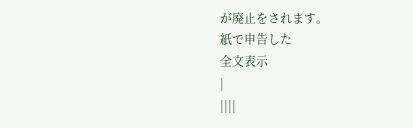が廃止をされます。
紙で申告した
全文表示
|
||||